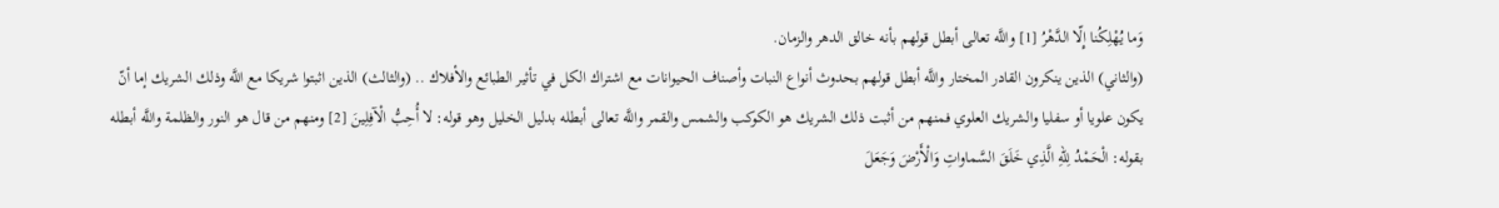وَما يُهْلِكُنا إِلّا الدَّهْرُ [1] واللَّه تعالى أبطل قولهم بأنه خالق الدهر والزمان.
(والثاني) الذين ينكرون القادر المختار واللَّه أبطل قولهم بحدوث أنواع النبات وأصناف الحيوانات مع اشتراك الكل في تأثير الطبائع والأفلاك .. (والثالث) الذين اثبتوا شريكا مع اللَّه وذلك الشريك إما أنّ يكون علويا أو سفليا والشريك العلوي فمنهم من أثبت ذلك الشريك هو الكوكب والشمس والقمر واللَّه تعالى أبطله بدليل الخليل وهو قوله: لا أُحِبُّ الْآفِلِينَ [2] ومنهم من قال هو النور والظلمة واللَّه أبطله بقوله: الْحَمْدُ لِلّهِ الَّذِي خَلَقَ السَّماواتِ وَالْأَرْضَ وَجَعَلَ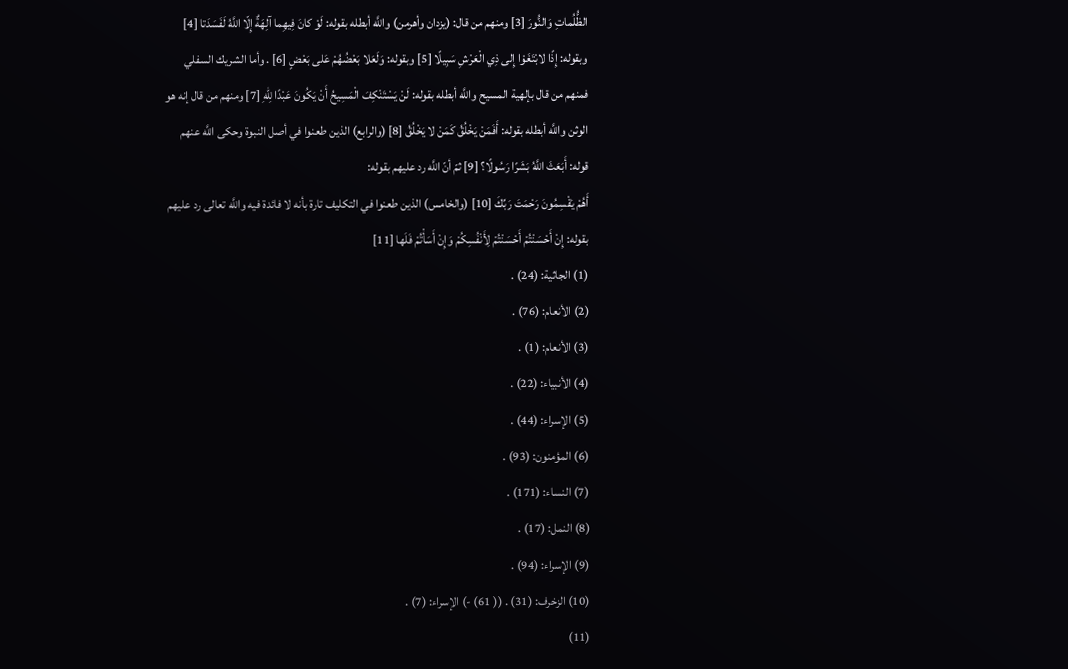الظُّلُماتِ وَالنُّورَ [3] ومنهم من قال: (يزدان وأهرمن) واللَّه أبطله بقوله: لَوْ كانَ فِيهِما آلِهَةٌ إِلّا اللَّهُ لَفَسَدَتا [4] وبقوله: إِذًا لابْتَغَوْا إِلى ذِي الْعَرْشِ سَبِيلًا [5] وبقوله: وَلَعَلا بَعْضُهُمْ عَلى بَعْضٍ [6] . وأما الشريك السفلي فمنهم من قال بإلهية المسيح واللَّه أبطله بقوله: لَنْ يَسْتَنْكِفَ الْمَسِيحُ أَنْ يَكُونَ عَبْدًا لِلّهِ [7] ومنهم من قال إنه هو الوثن واللَّه أبطله بقوله: أَفَمَنْ يَخْلُقُ كَمَنْ لا يَخْلُقُ [8] (والرابع) الذين طعنوا في أصل النبوة وحكى اللَّه عنهم قوله: أَبَعَثَ اللَّهُ بَشَرًا رَسُولًا؟ [9] ثمّ أنّ اللَّه رد عليهم بقوله:
أَهُمْ يَقْسِمُونَ رَحْمَتَ رَبِّكَ [10] (والخامس) الذين طعنوا في التكليف تارة بأنه لا فائدة فيه واللَّه تعالى رد عليهم بقوله: إِنْ أَحْسَنْتُمْ أَحْسَنْتُمْ لِأَنْفُسِكُمْ وَإِنْ أَسَأْتُمْ فَلَها [11]
(1) الجاثية: (24) .
(2) الأنعام: (76) .
(3) الأنعام: (1) .
(4) الأنبياء: (22) .
(5) الإسراء: (44) .
(6) المؤمنون: (93) .
(7) النساء: (171) .
(8) النمل: (17) .
(9) الإسراء: (94) .
(10) الزخرف: (31) . (( 61) -) الإسراء: (7) .
(11)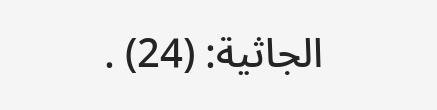الجاثية: (24) .